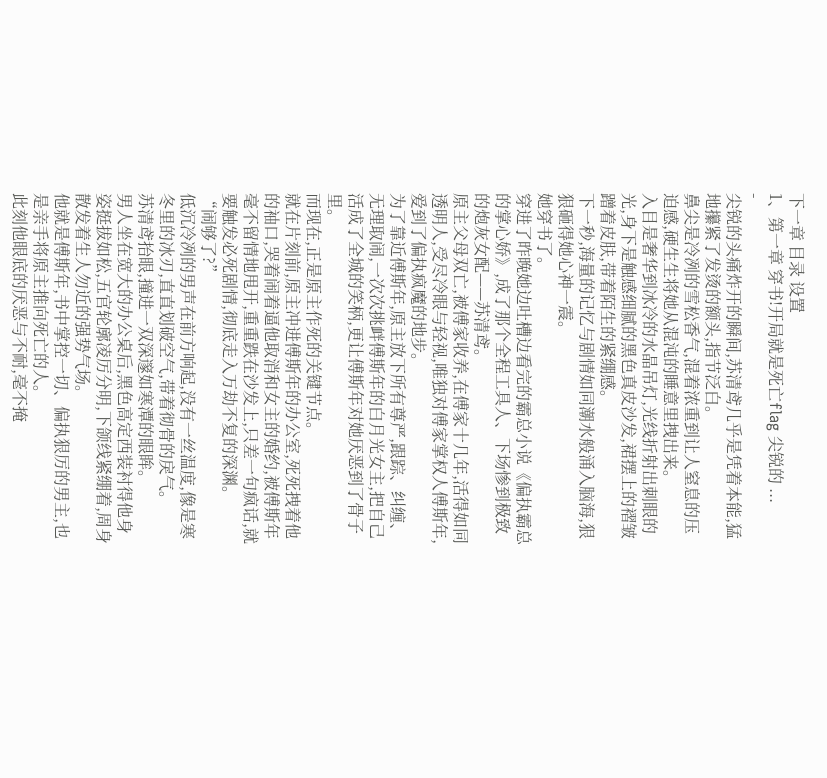下一章 目录 设置
1、第一章 穿书!开局就是死亡flag 尖锐的 ...
-
尖锐的头痛炸开的瞬间,苏清鸢几乎是凭着本能,猛地攥紧了发烫的额头,指节泛白。
鼻尖是冷冽的雪松香气,混着浓重到让人窒息的压迫感,硬生生将她从混沌的睡意里拽出来。
入目是奢华到冰冷的水晶吊灯,光线折射出刺眼的光,身下是触感细腻的黑色真皮沙发,裙摆上的褶皱蹭着皮肤,带着陌生的紧绷感。
下一秒,海量的记忆与剧情如同潮水般涌入脑海,狠狠砸得她心神一震。
她穿书了。
穿进了昨晚她边吐槽边看完的霸总小说《偏执霸总的掌心娇》,成了那个全程工具人、下场惨到极致的炮灰女配——苏清鸢。
原主父母双亡,被傅家收养,在傅家十几年,活得如同透明人,受尽冷眼与轻视,唯独对傅家掌权人傅斯年,爱到了偏执疯魔的地步。
为了靠近傅斯年,原主放下所有尊严,跟踪、纠缠、无理取闹,一次次挑衅傅斯年的白月光女主,把自己活成了全城的笑柄,更让傅斯年对她厌恶到了骨子里。
而现在,正是原主作死的关键节点。
就在片刻前,原主冲进傅斯年的办公室,死死拽着他的袖口,哭着闹着逼他取消和女主的婚约,被傅斯年毫不留情地甩开,重重跌在沙发上,只差一句疯话,就要触发必死剧情,彻底走入万劫不复的深渊。
“闹够了?”
低沉冷冽的男声在前方响起,没有一丝温度,像是寒冬里的冰刃,直直划破空气,带着彻骨的戾气。
苏清鸢抬眼,撞进一双深邃如寒潭的眼眸。
男人坐在宽大的办公桌后,黑色高定西装衬得他身姿挺拔如松,五官轮廓凌厉分明,下颌线紧绷着,周身散发着生人勿近的强势气场。
他就是傅斯年,书中掌控一切、偏执狠厉的男主,也是亲手将原主推向死亡的人。
此刻他眼底的厌恶与不耐,毫不掩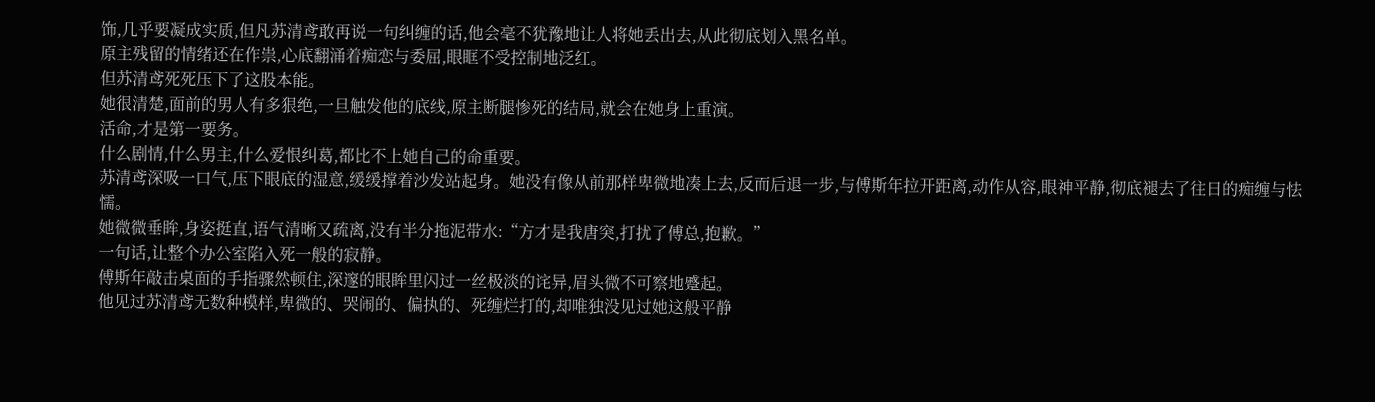饰,几乎要凝成实质,但凡苏清鸢敢再说一句纠缠的话,他会毫不犹豫地让人将她丢出去,从此彻底划入黑名单。
原主残留的情绪还在作祟,心底翻涌着痴恋与委屈,眼眶不受控制地泛红。
但苏清鸢死死压下了这股本能。
她很清楚,面前的男人有多狠绝,一旦触发他的底线,原主断腿惨死的结局,就会在她身上重演。
活命,才是第一要务。
什么剧情,什么男主,什么爱恨纠葛,都比不上她自己的命重要。
苏清鸢深吸一口气,压下眼底的湿意,缓缓撑着沙发站起身。她没有像从前那样卑微地凑上去,反而后退一步,与傅斯年拉开距离,动作从容,眼神平静,彻底褪去了往日的痴缠与怯懦。
她微微垂眸,身姿挺直,语气清晰又疏离,没有半分拖泥带水:“方才是我唐突,打扰了傅总,抱歉。”
一句话,让整个办公室陷入死一般的寂静。
傅斯年敲击桌面的手指骤然顿住,深邃的眼眸里闪过一丝极淡的诧异,眉头微不可察地蹙起。
他见过苏清鸢无数种模样,卑微的、哭闹的、偏执的、死缠烂打的,却唯独没见过她这般平静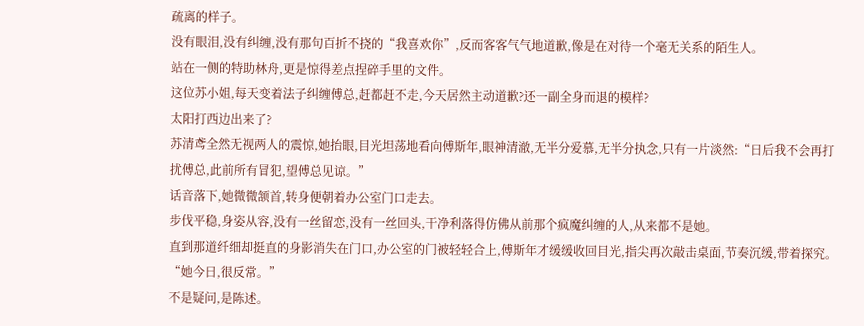疏离的样子。
没有眼泪,没有纠缠,没有那句百折不挠的“我喜欢你”,反而客客气气地道歉,像是在对待一个毫无关系的陌生人。
站在一侧的特助林舟,更是惊得差点捏碎手里的文件。
这位苏小姐,每天变着法子纠缠傅总,赶都赶不走,今天居然主动道歉?还一副全身而退的模样?
太阳打西边出来了?
苏清鸢全然无视两人的震惊,她抬眼,目光坦荡地看向傅斯年,眼神清澈,无半分爱慕,无半分执念,只有一片淡然:“日后我不会再打扰傅总,此前所有冒犯,望傅总见谅。”
话音落下,她微微颔首,转身便朝着办公室门口走去。
步伐平稳,身姿从容,没有一丝留恋,没有一丝回头,干净利落得仿佛从前那个疯魔纠缠的人,从来都不是她。
直到那道纤细却挺直的身影消失在门口,办公室的门被轻轻合上,傅斯年才缓缓收回目光,指尖再次敲击桌面,节奏沉缓,带着探究。
“她今日,很反常。”
不是疑问,是陈述。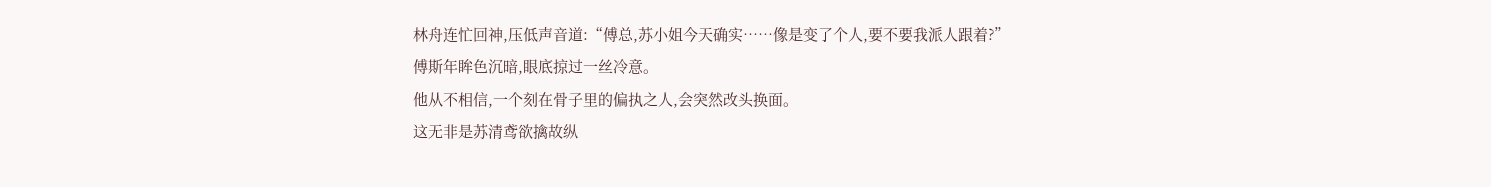林舟连忙回神,压低声音道:“傅总,苏小姐今天确实……像是变了个人,要不要我派人跟着?”
傅斯年眸色沉暗,眼底掠过一丝冷意。
他从不相信,一个刻在骨子里的偏执之人,会突然改头换面。
这无非是苏清鸢欲擒故纵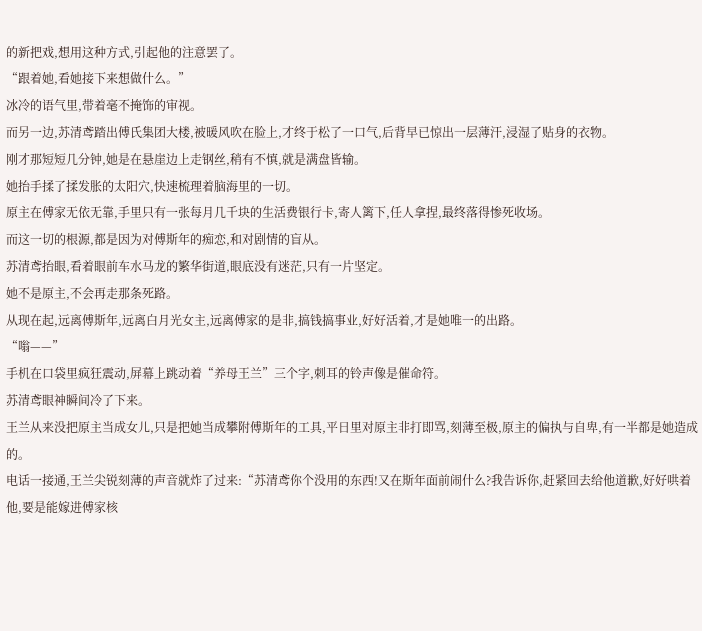的新把戏,想用这种方式,引起他的注意罢了。
“跟着她,看她接下来想做什么。”
冰冷的语气里,带着毫不掩饰的审视。
而另一边,苏清鸢踏出傅氏集团大楼,被暖风吹在脸上,才终于松了一口气,后背早已惊出一层薄汗,浸湿了贴身的衣物。
刚才那短短几分钟,她是在悬崖边上走钢丝,稍有不慎,就是满盘皆输。
她抬手揉了揉发胀的太阳穴,快速梳理着脑海里的一切。
原主在傅家无依无靠,手里只有一张每月几千块的生活费银行卡,寄人篱下,任人拿捏,最终落得惨死收场。
而这一切的根源,都是因为对傅斯年的痴恋,和对剧情的盲从。
苏清鸢抬眼,看着眼前车水马龙的繁华街道,眼底没有迷茫,只有一片坚定。
她不是原主,不会再走那条死路。
从现在起,远离傅斯年,远离白月光女主,远离傅家的是非,搞钱搞事业,好好活着,才是她唯一的出路。
“嗡——”
手机在口袋里疯狂震动,屏幕上跳动着“养母王兰”三个字,刺耳的铃声像是催命符。
苏清鸢眼神瞬间冷了下来。
王兰从来没把原主当成女儿,只是把她当成攀附傅斯年的工具,平日里对原主非打即骂,刻薄至极,原主的偏执与自卑,有一半都是她造成的。
电话一接通,王兰尖锐刻薄的声音就炸了过来:“苏清鸢你个没用的东西!又在斯年面前闹什么?我告诉你,赶紧回去给他道歉,好好哄着他,要是能嫁进傅家核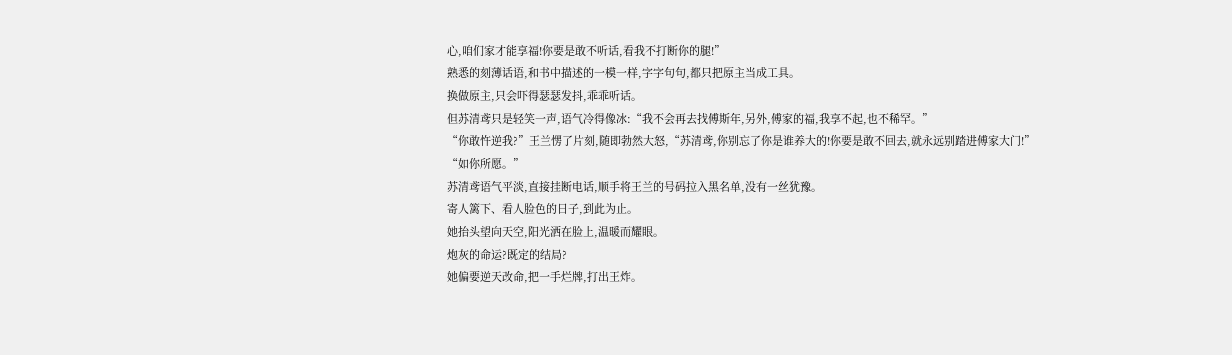心,咱们家才能享福!你要是敢不听话,看我不打断你的腿!”
熟悉的刻薄话语,和书中描述的一模一样,字字句句,都只把原主当成工具。
换做原主,只会吓得瑟瑟发抖,乖乖听话。
但苏清鸢只是轻笑一声,语气冷得像冰:“我不会再去找傅斯年,另外,傅家的福,我享不起,也不稀罕。”
“你敢忤逆我?”王兰愣了片刻,随即勃然大怒,“苏清鸢,你别忘了你是谁养大的!你要是敢不回去,就永远别踏进傅家大门!”
“如你所愿。”
苏清鸢语气平淡,直接挂断电话,顺手将王兰的号码拉入黑名单,没有一丝犹豫。
寄人篱下、看人脸色的日子,到此为止。
她抬头望向天空,阳光洒在脸上,温暖而耀眼。
炮灰的命运?既定的结局?
她偏要逆天改命,把一手烂牌,打出王炸。